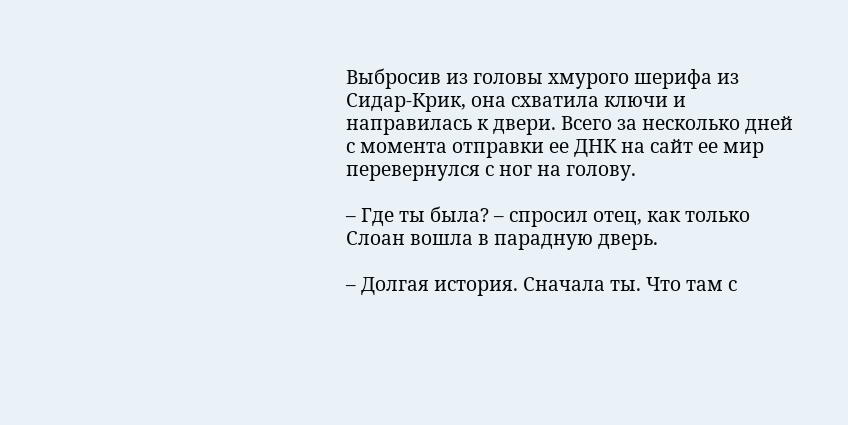Выбросив из головы хмурого шерифа из Сидар-Крик, она схватила ключи и направилась к двери. Всего за несколько дней с момента отправки ее ДНК на сайт ее мир перевернулся с ног на голову.

– Где ты была? – спросил отец, как только Слоан вошла в парадную дверь.

– Долгая история. Сначала ты. Что там с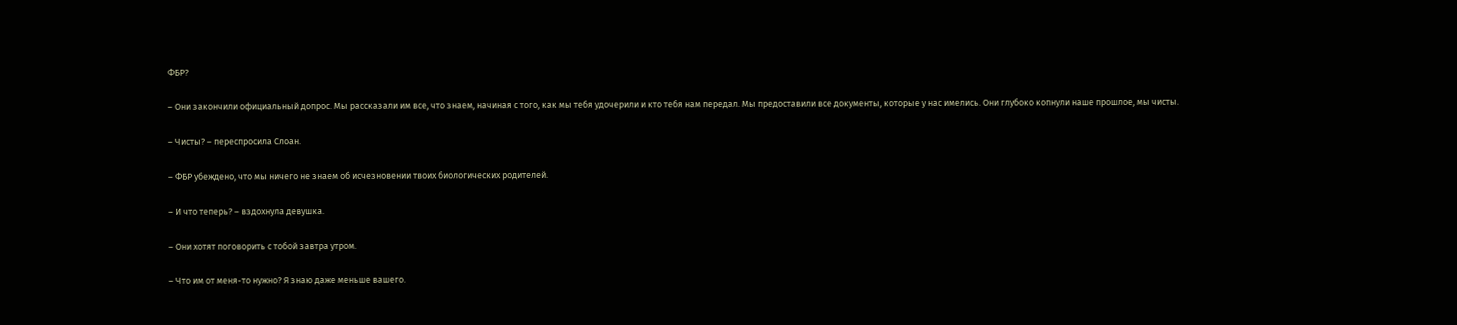ФБР?

– Они закончили официальный допрос. Мы рассказали им все, что знаем, начиная с того, как мы тебя удочерили и кто тебя нам передал. Мы предоставили все документы, которые у нас имелись. Они глубоко копнули наше прошлое, мы чисты.

– Чисты? – переспросила Слоан.

– ФБР убеждено, что мы ничего не знаем об исчезновении твоих биологических родителей.

– И что теперь? – вздохнула девушка.

– Они хотят поговорить с тобой завтра утром.

– Что им от меня-то нужно? Я знаю даже меньше вашего.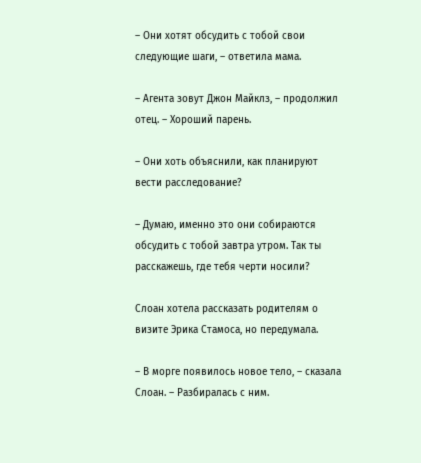– Они хотят обсудить с тобой свои следующие шаги, – ответила мама.

– Агента зовут Джон Майклз, – продолжил отец. – Хороший парень.

– Они хоть объяснили, как планируют вести расследование?

– Думаю, именно это они собираются обсудить с тобой завтра утром. Так ты расскажешь, где тебя черти носили?

Слоан хотела рассказать родителям о визите Эрика Стамоса, но передумала.

– В морге появилось новое тело, – сказала Слоан. – Разбиралась с ним.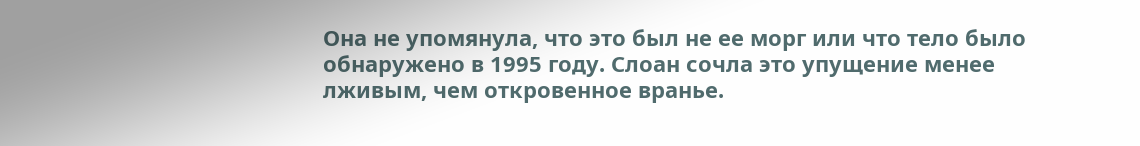Она не упомянула, что это был не ее морг или что тело было обнаружено в 1995 году. Слоан сочла это упущение менее лживым, чем откровенное вранье.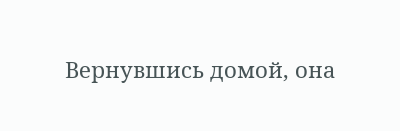Вернувшись домой, она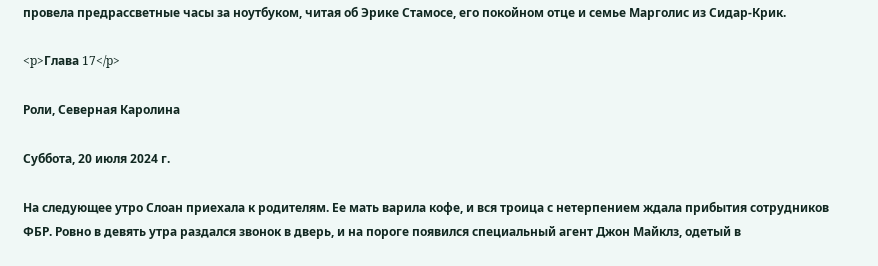провела предрассветные часы за ноутбуком, читая об Эрике Стамосе, его покойном отце и семье Марголис из Сидар-Крик.

<p>Глава 17</p>

Роли, Северная Каролина

Суббота, 20 июля 2024 г.

На следующее утро Слоан приехала к родителям. Ее мать варила кофе, и вся троица с нетерпением ждала прибытия сотрудников ФБР. Ровно в девять утра раздался звонок в дверь, и на пороге появился специальный агент Джон Майклз, одетый в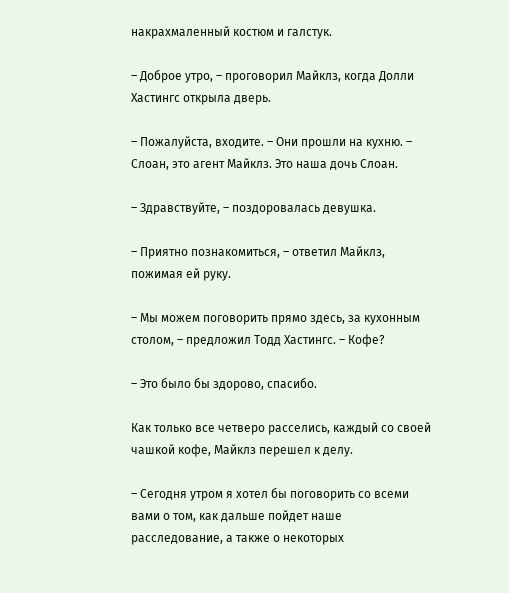накрахмаленный костюм и галстук.

– Доброе утро, – проговорил Майклз, когда Долли Хастингс открыла дверь.

– Пожалуйста, входите. – Они прошли на кухню. – Слоан, это агент Майклз. Это наша дочь Слоан.

– Здравствуйте, – поздоровалась девушка.

– Приятно познакомиться, – ответил Майклз, пожимая ей руку.

– Мы можем поговорить прямо здесь, за кухонным столом, – предложил Тодд Хастингс. – Кофе?

– Это было бы здорово, спасибо.

Как только все четверо расселись, каждый со своей чашкой кофе, Майклз перешел к делу.

– Сегодня утром я хотел бы поговорить со всеми вами о том, как дальше пойдет наше расследование, а также о некоторых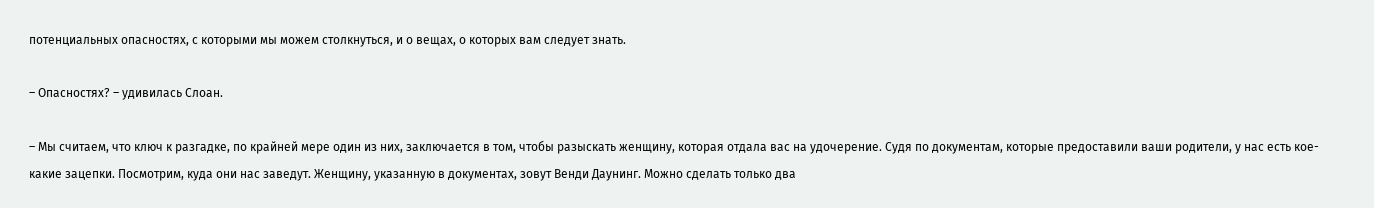потенциальных опасностях, с которыми мы можем столкнуться, и о вещах, о которых вам следует знать.

– Опасностях? – удивилась Слоан.

– Мы считаем, что ключ к разгадке, по крайней мере один из них, заключается в том, чтобы разыскать женщину, которая отдала вас на удочерение. Судя по документам, которые предоставили ваши родители, у нас есть кое-какие зацепки. Посмотрим, куда они нас заведут. Женщину, указанную в документах, зовут Венди Даунинг. Можно сделать только два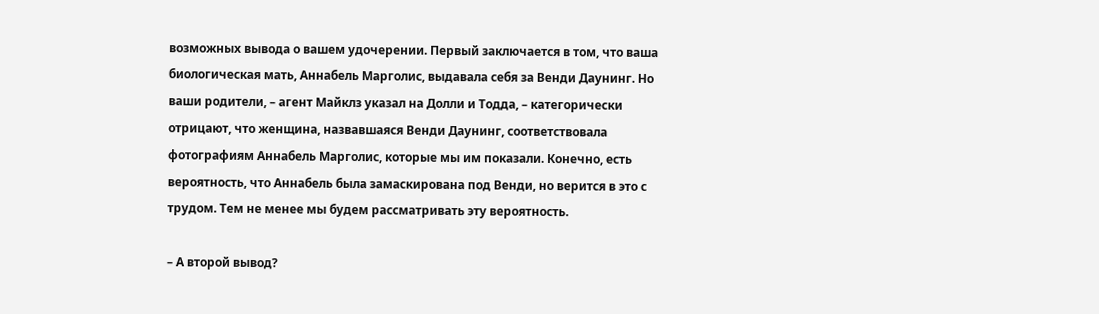возможных вывода о вашем удочерении. Первый заключается в том, что ваша биологическая мать, Аннабель Марголис, выдавала себя за Венди Даунинг. Но ваши родители, – агент Майклз указал на Долли и Тодда, – категорически отрицают, что женщина, назвавшаяся Венди Даунинг, соответствовала фотографиям Аннабель Марголис, которые мы им показали. Конечно, есть вероятность, что Аннабель была замаскирована под Венди, но верится в это с трудом. Тем не менее мы будем рассматривать эту вероятность.

– А второй вывод?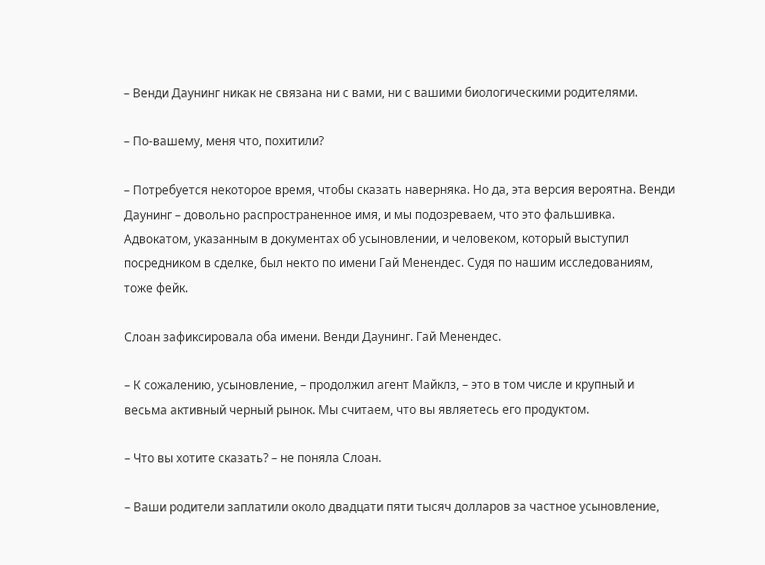– Венди Даунинг никак не связана ни с вами, ни с вашими биологическими родителями.

– По-вашему, меня что, похитили?

– Потребуется некоторое время, чтобы сказать наверняка. Но да, эта версия вероятна. Венди Даунинг – довольно распространенное имя, и мы подозреваем, что это фальшивка. Адвокатом, указанным в документах об усыновлении, и человеком, который выступил посредником в сделке, был некто по имени Гай Менендес. Судя по нашим исследованиям, тоже фейк.

Слоан зафиксировала оба имени. Венди Даунинг. Гай Менендес.

– К сожалению, усыновление, – продолжил агент Майклз, – это в том числе и крупный и весьма активный черный рынок. Мы считаем, что вы являетесь его продуктом.

– Что вы хотите сказать? – не поняла Слоан.

– Ваши родители заплатили около двадцати пяти тысяч долларов за частное усыновление,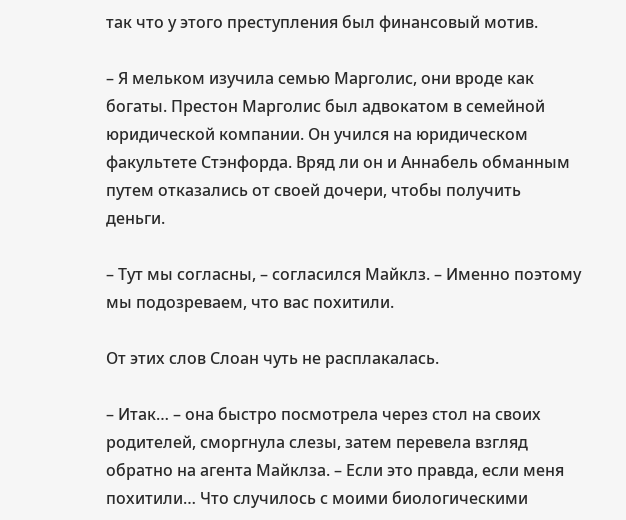так что у этого преступления был финансовый мотив.

– Я мельком изучила семью Марголис, они вроде как богаты. Престон Марголис был адвокатом в семейной юридической компании. Он учился на юридическом факультете Стэнфорда. Вряд ли он и Аннабель обманным путем отказались от своей дочери, чтобы получить деньги.

– Тут мы согласны, – согласился Майклз. – Именно поэтому мы подозреваем, что вас похитили.

От этих слов Слоан чуть не расплакалась.

– Итак… – она быстро посмотрела через стол на своих родителей, сморгнула слезы, затем перевела взгляд обратно на агента Майклза. – Если это правда, если меня похитили… Что случилось с моими биологическими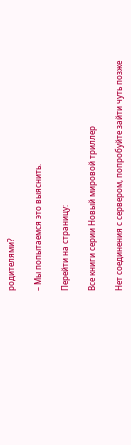родителями?

– Мы попытаемся это выяснить.

Перейти на страницу:

Все книги серии Новый мировой триллер

Нет соединения с сервером, попробуйте зайти чуть позже